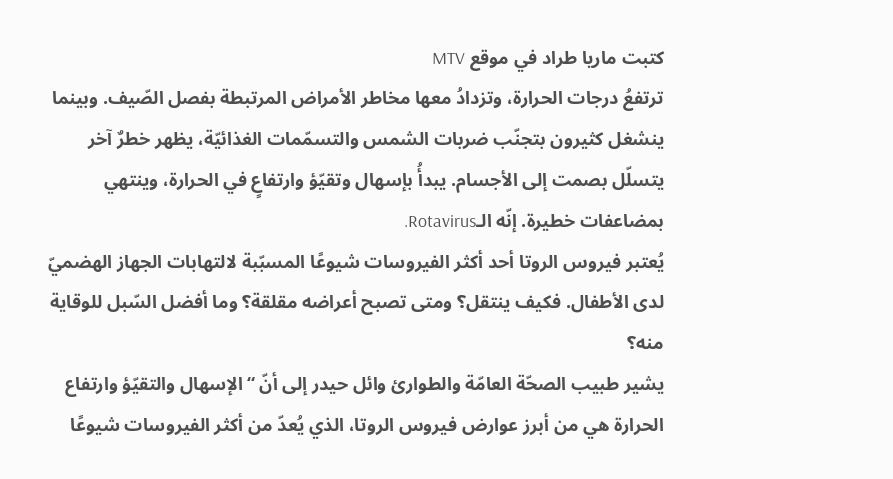كتبت ماريا طراد في موقع MTV
ترتفعُ درجات الحرارة، وتزدادُ معها مخاطر الأمراض المرتبطة بفصل الصّيف. وبينما ينشغل كثيرون بتجنّب ضربات الشمس والتسمّمات الغذائيّة، يظهر خطرٌ آخر يتسلّل بصمت إلى الأجسام. يبدأُ بإسهال وتقيّؤ وارتفاعٍ في الحرارة، وينتهي بمضاعفات خطيرة. إنّه الـRotavirus.
يُعتبر فيروس الروتا أحد أكثر الفيروسات شيوعًا المسبّبة لالتهابات الجهاز الهضميّ لدى الأطفال. فكيف ينتقل؟ ومتى تصبح أعراضه مقلقة؟ وما أفضل السّبل للوقاية منه؟
يشير طبيب الصحّة العامّة والطوارئ وائل حيدر إلى أنّ “الإسهال والتقيّؤ وارتفاع الحرارة هي من أبرز عوارض فيروس الروتا، الذي يُعدّ من أكثر الفيروسات شيوعًا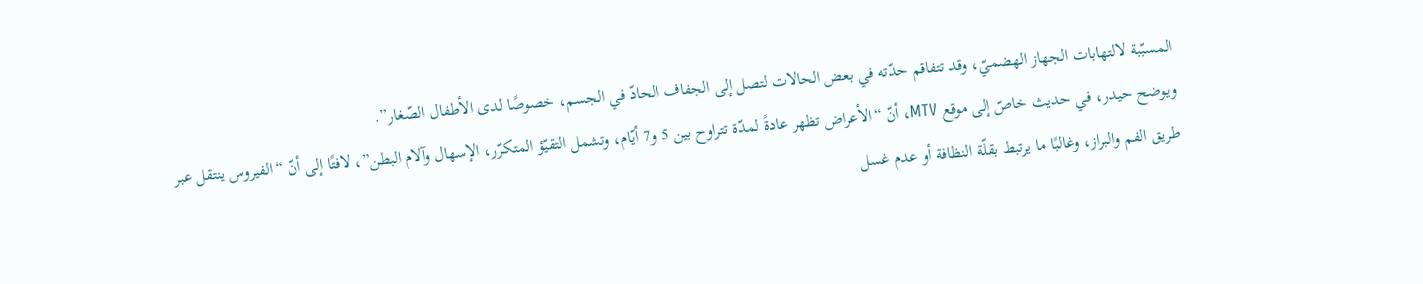المسبّبة لالتهابات الجهاز الهضميّ، وقد تتفاقم حدّته في بعض الحالات لتصل إلى الجفاف الحادّ في الجسم، خصوصًا لدى الأطفال الصّغار”.
ويوضح حيدر، في حديث خاصّ إلى موقع MTV، أنّ “الأعراض تظهر عادةً لمدّة تتراوح بين 5 و7 أيّام، وتشمل التقيّؤ المتكرّر، الإسهال وآلام البطن”، لافتًا إلى أنّ “الفيروس ينتقل عبر طريق الفم والبراز، وغالبًا ما يرتبط بقلّة النظافة أو عدم غسل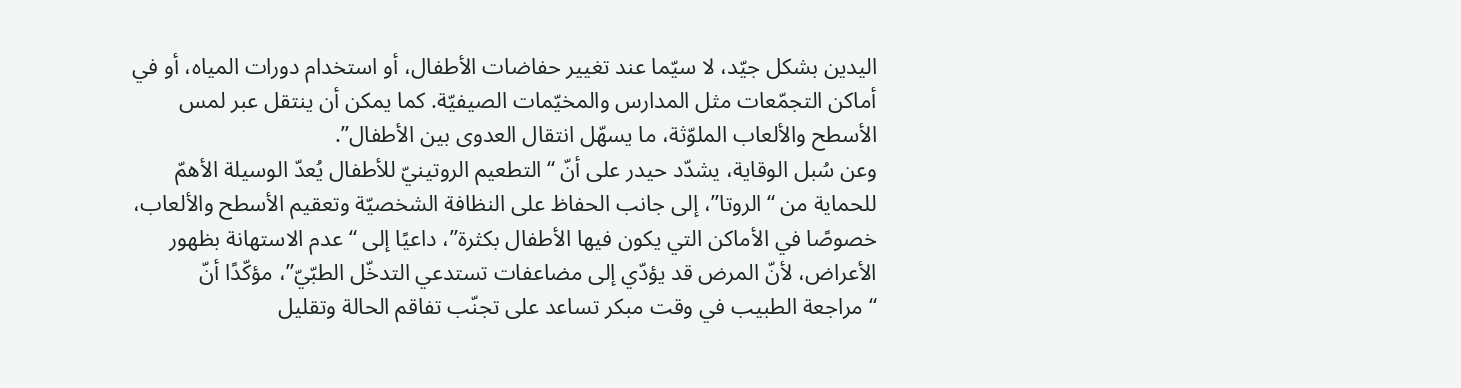اليدين بشكل جيّد، لا سيّما عند تغيير حفاضات الأطفال، أو استخدام دورات المياه، أو في أماكن التجمّعات مثل المدارس والمخيّمات الصيفيّة. كما يمكن أن ينتقل عبر لمس الأسطح والألعاب الملوّثة، ما يسهّل انتقال العدوى بين الأطفال”.
وعن سُبل الوقاية، يشدّد حيدر على أنّ “التطعيم الروتينيّ للأطفال يُعدّ الوسيلة الأهمّ للحماية من “الروتا”، إلى جانب الحفاظ على النظافة الشخصيّة وتعقيم الأسطح والألعاب، خصوصًا في الأماكن التي يكون فيها الأطفال بكثرة”، داعيًا إلى “عدم الاستهانة بظهور الأعراض، لأنّ المرض قد يؤدّي إلى مضاعفات تستدعي التدخّل الطبّيّ”، مؤكّدًا أنّ “مراجعة الطبيب في وقت مبكر تساعد على تجنّب تفاقم الحالة وتقليل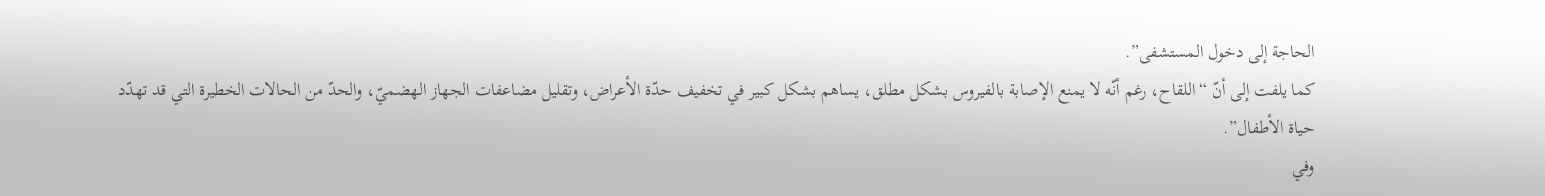الحاجة إلى دخول المستشفى”.
كما يلفت إلى أنّ “اللقاح، رغم أنّه لا يمنع الإصابة بالفيروس بشكل مطلق، يساهم بشكل كبير في تخفيف حدّة الأعراض، وتقليل مضاعفات الجهاز الهضميّ، والحدّ من الحالات الخطيرة التي قد تهدّد حياة الأطفال”.
وفي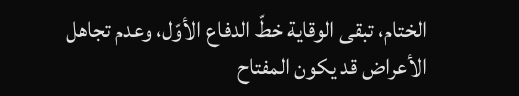الختام، تبقى الوقاية خطّ الدفاع الأوّل، وعدم تجاهل الأعراض قد يكون المفتاح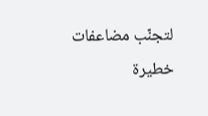لتجنّب مضاعفات خطيرة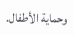وحماية الأطفال.